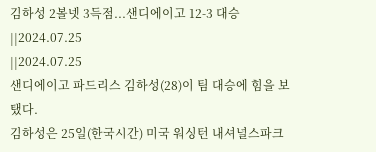김하성 2볼넷 3득점...샌디에이고 12-3 대승
||2024.07.25
||2024.07.25
샌디에이고 파드리스 김하성(28)이 팀 대승에 힘을 보탰다.
김하성은 25일(한국시간) 미국 워싱턴 내셔널스파크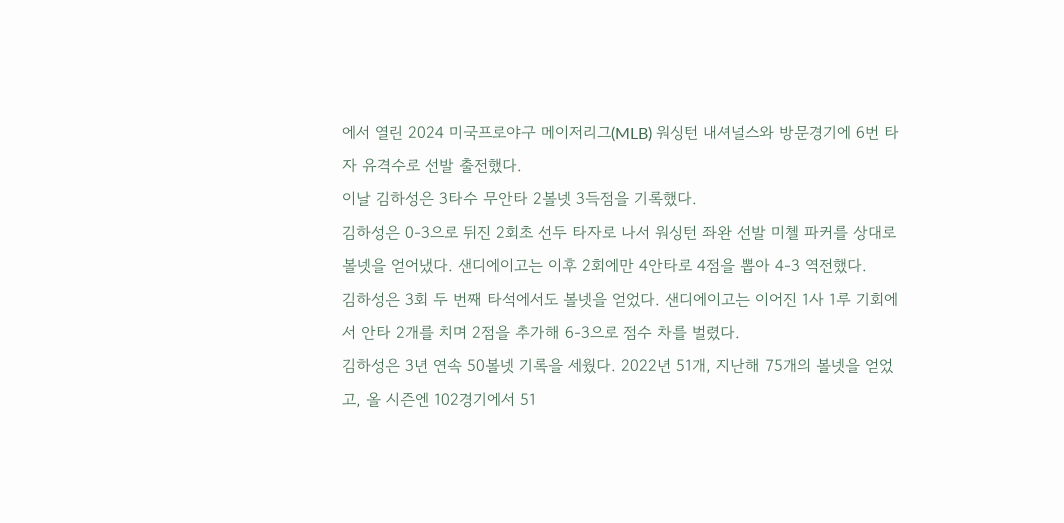에서 열린 2024 미국프로야구 메이저리그(MLB) 워싱턴 내셔널스와 방문경기에 6번 타자 유격수로 선발 출전했다.
이날 김하성은 3타수 무안타 2볼넷 3득점을 기록했다.
김하성은 0-3으로 뒤진 2회초 선두 타자로 나서 워싱턴 좌완 선발 미첼 파커를 상대로 볼넷을 얻어냈다. 샌디에이고는 이후 2회에만 4안타로 4점을 뽑아 4-3 역전했다.
김하성은 3회 두 번째 타석에서도 볼넷을 얻었다. 샌디에이고는 이어진 1사 1루 기회에서 안타 2개를 치며 2점을 추가해 6-3으로 점수 차를 벌렸다.
김하성은 3년 연속 50볼넷 기록을 세웠다. 2022년 51개, 지난해 75개의 볼넷을 얻었고, 올 시즌엔 102경기에서 51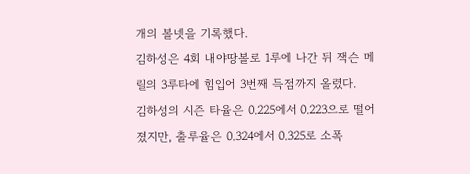개의 볼넷을 기록했다.
김하성은 4회 내야땅볼로 1루에 나간 뒤 잭슨 메릴의 3루타에 힘입어 3번째 득점까지 올렸다.
김하성의 시즌 타율은 0.225에서 0.223으로 떨어졌지만, 출루율은 0.324에서 0.325로 소폭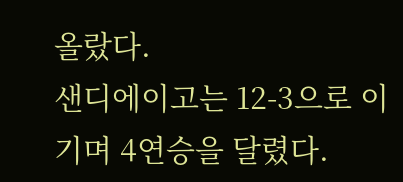올랐다.
샌디에이고는 12-3으로 이기며 4연승을 달렸다.